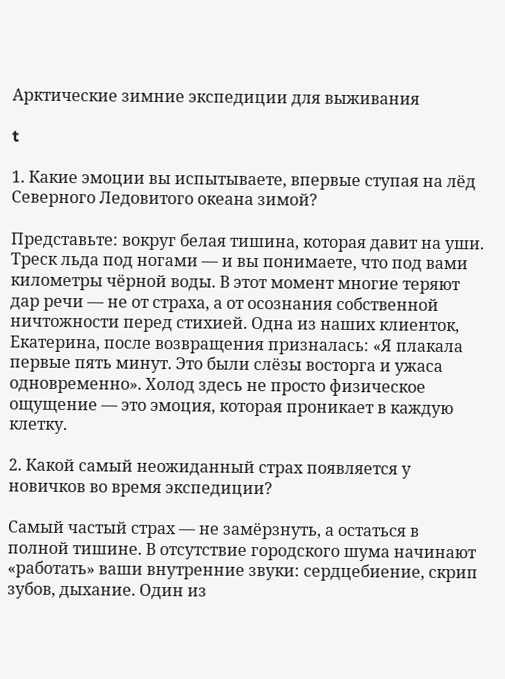Арктические зимние экспедиции для выживания

t

1. Какие эмоции вы испытываете, впервые ступая на лёд Северного Ледовитого океана зимой?

Представьте: вокруг белая тишина, которая давит на уши. Треск льда под ногами — и вы понимаете, что под вами километры чёрной воды. В этот момент многие теряют дар речи — не от страха, а от осознания собственной ничтожности перед стихией. Одна из наших клиенток, Екатерина, после возвращения призналась: «Я плакала первые пять минут. Это были слёзы восторга и ужаса одновременно». Холод здесь не просто физическое ощущение — это эмоция, которая проникает в каждую клетку.

2. Какой самый неожиданный страх появляется у новичков во время экспедиции?

Самый частый страх — не замёрзнуть, а остаться в полной тишине. В отсутствие городского шума начинают «работать» ваши внутренние звуки: сердцебиение, скрип зубов, дыхание. Один из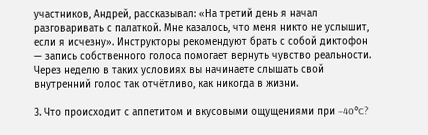участников, Андрей, рассказывал: «На третий день я начал разговаривать с палаткой. Мне казалось, что меня никто не услышит, если я исчезну». Инструкторы рекомендуют брать с собой диктофон — запись собственного голоса помогает вернуть чувство реальности. Через неделю в таких условиях вы начинаете слышать свой внутренний голос так отчётливо, как никогда в жизни.

3. Что происходит с аппетитом и вкусовыми ощущениями при −40°C?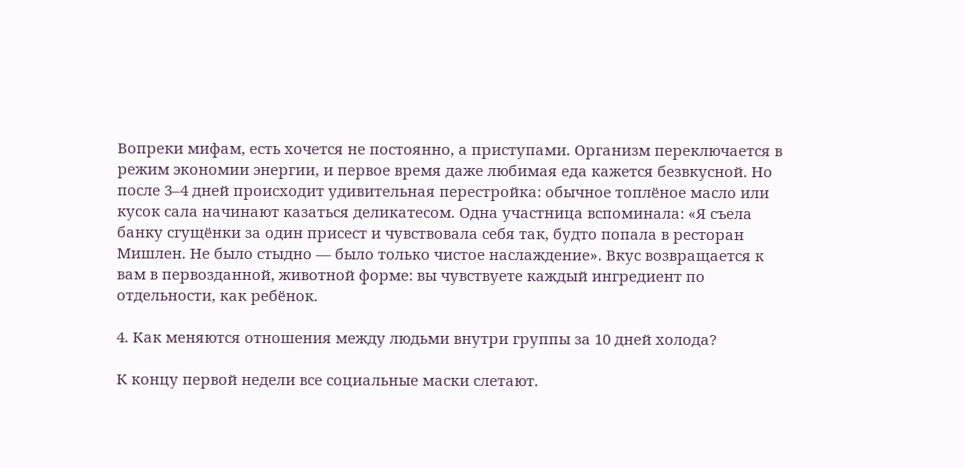Вопреки мифам, есть хочется не постоянно, а приступами. Организм переключается в режим экономии энергии, и первое время даже любимая еда кажется безвкусной. Но после 3–4 дней происходит удивительная перестройка: обычное топлёное масло или кусок сала начинают казаться деликатесом. Одна участница вспоминала: «Я съела банку сгущёнки за один присест и чувствовала себя так, будто попала в ресторан Мишлен. Не было стыдно — было только чистое наслаждение». Вкус возвращается к вам в первозданной, животной форме: вы чувствуете каждый ингредиент по отдельности, как ребёнок.

4. Как меняются отношения между людьми внутри группы за 10 дней холода?

К концу первой недели все социальные маски слетают.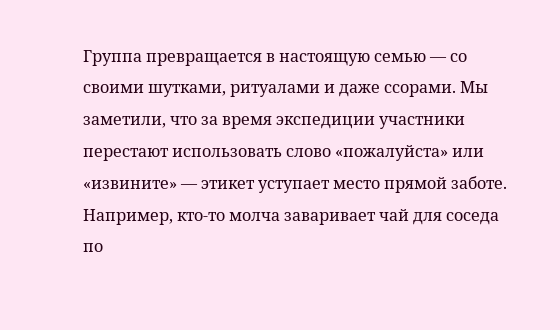Группа превращается в настоящую семью — со своими шутками, ритуалами и даже ссорами. Мы заметили, что за время экспедиции участники перестают использовать слово «пожалуйста» или «извините» — этикет уступает место прямой заботе. Например, кто-то молча заваривает чай для соседа по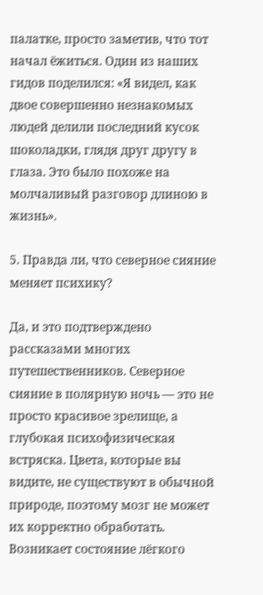палатке, просто заметив, что тот начал ёжиться. Один из наших гидов поделился: «Я видел, как двое совершенно незнакомых людей делили последний кусок шоколадки, глядя друг другу в глаза. Это было похоже на молчаливый разговор длиною в жизнь».

5. Правда ли, что северное сияние меняет психику?

Да, и это подтверждено рассказами многих путешественников. Северное сияние в полярную ночь — это не просто красивое зрелище, а глубокая психофизическая встряска. Цвета, которые вы видите, не существуют в обычной природе, поэтому мозг не может их корректно обработать. Возникает состояние лёгкого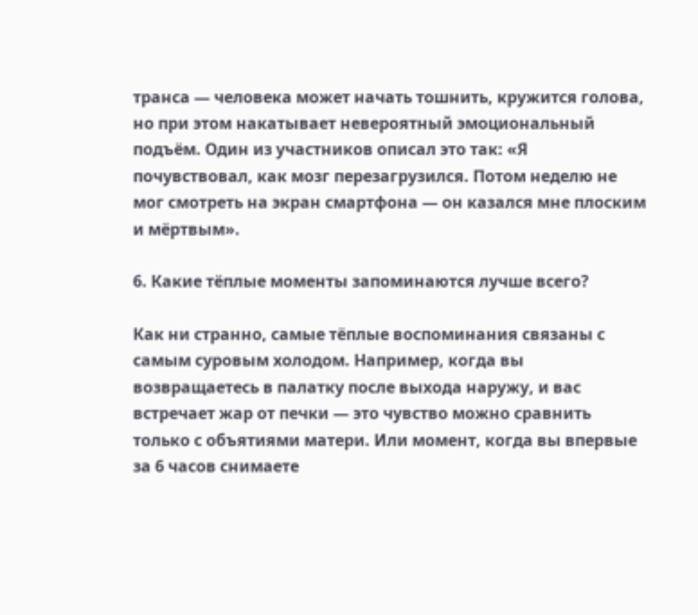транса — человека может начать тошнить, кружится голова, но при этом накатывает невероятный эмоциональный подъём. Один из участников описал это так: «Я почувствовал, как мозг перезагрузился. Потом неделю не мог смотреть на экран смартфона — он казался мне плоским и мёртвым».

6. Какие тёплые моменты запоминаются лучше всего?

Как ни странно, самые тёплые воспоминания связаны с самым суровым холодом. Например, когда вы возвращаетесь в палатку после выхода наружу, и вас встречает жар от печки — это чувство можно сравнить только с объятиями матери. Или момент, когда вы впервые за 6 часов снимаете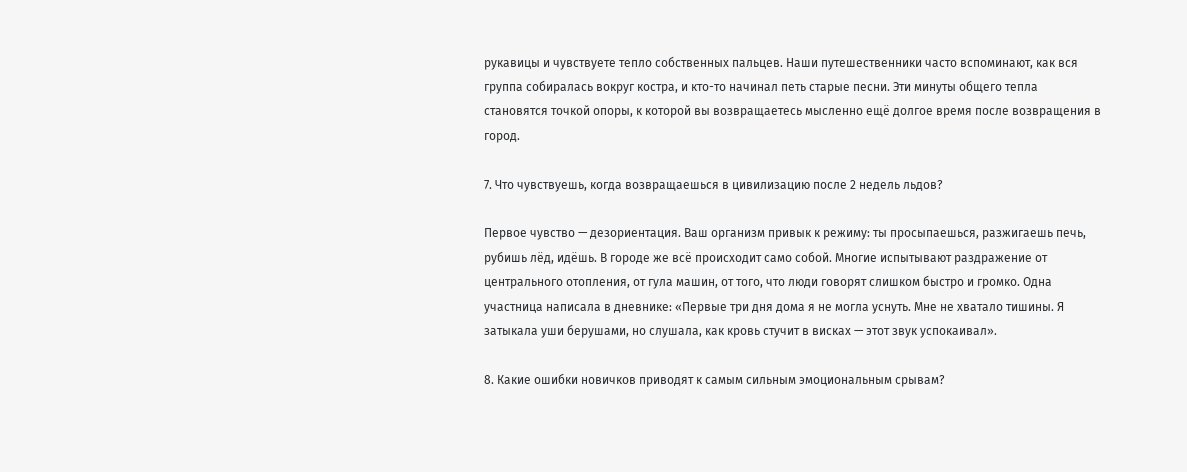рукавицы и чувствуете тепло собственных пальцев. Наши путешественники часто вспоминают, как вся группа собиралась вокруг костра, и кто-то начинал петь старые песни. Эти минуты общего тепла становятся точкой опоры, к которой вы возвращаетесь мысленно ещё долгое время после возвращения в город.

7. Что чувствуешь, когда возвращаешься в цивилизацию после 2 недель льдов?

Первое чувство — дезориентация. Ваш организм привык к режиму: ты просыпаешься, разжигаешь печь, рубишь лёд, идёшь. В городе же всё происходит само собой. Многие испытывают раздражение от центрального отопления, от гула машин, от того, что люди говорят слишком быстро и громко. Одна участница написала в дневнике: «Первые три дня дома я не могла уснуть. Мне не хватало тишины. Я затыкала уши берушами, но слушала, как кровь стучит в висках — этот звук успокаивал».

8. Какие ошибки новичков приводят к самым сильным эмоциональным срывам?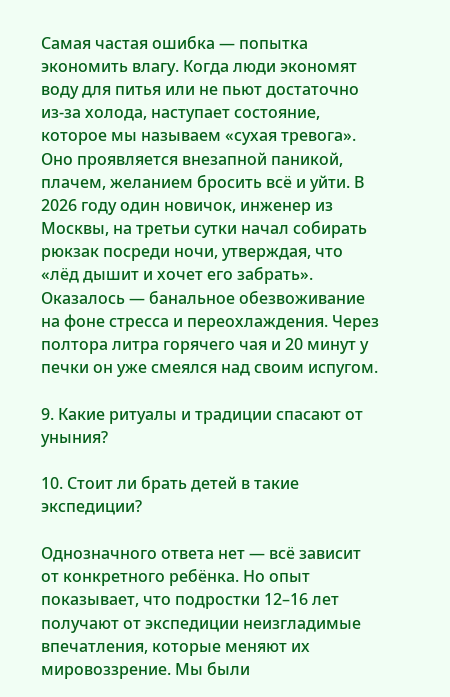Самая частая ошибка — попытка экономить влагу. Когда люди экономят воду для питья или не пьют достаточно из-за холода, наступает состояние, которое мы называем «сухая тревога». Оно проявляется внезапной паникой, плачем, желанием бросить всё и уйти. В 2026 году один новичок, инженер из Москвы, на третьи сутки начал собирать рюкзак посреди ночи, утверждая, что «лёд дышит и хочет его забрать». Оказалось — банальное обезвоживание на фоне стресса и переохлаждения. Через полтора литра горячего чая и 20 минут у печки он уже смеялся над своим испугом.

9. Какие ритуалы и традиции спасают от уныния?

10. Стоит ли брать детей в такие экспедиции?

Однозначного ответа нет — всё зависит от конкретного ребёнка. Но опыт показывает, что подростки 12–16 лет получают от экспедиции неизгладимые впечатления, которые меняют их мировоззрение. Мы были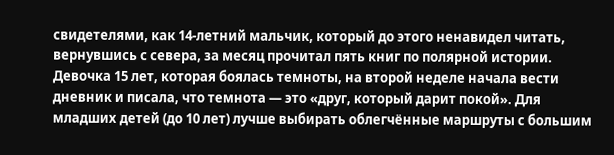свидетелями, как 14-летний мальчик, который до этого ненавидел читать, вернувшись с севера, за месяц прочитал пять книг по полярной истории. Девочка 15 лет, которая боялась темноты, на второй неделе начала вести дневник и писала, что темнота — это «друг, который дарит покой». Для младших детей (до 10 лет) лучше выбирать облегчённые маршруты с большим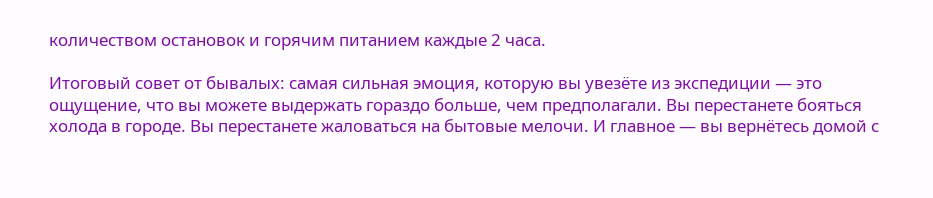количеством остановок и горячим питанием каждые 2 часа.

Итоговый совет от бывалых: самая сильная эмоция, которую вы увезёте из экспедиции — это ощущение, что вы можете выдержать гораздо больше, чем предполагали. Вы перестанете бояться холода в городе. Вы перестанете жаловаться на бытовые мелочи. И главное — вы вернётесь домой с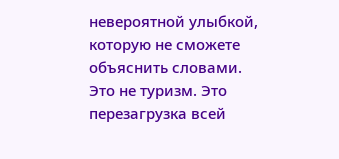невероятной улыбкой, которую не сможете объяснить словами. Это не туризм. Это перезагрузка всей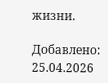жизни.

Добавлено: 25.04.2026